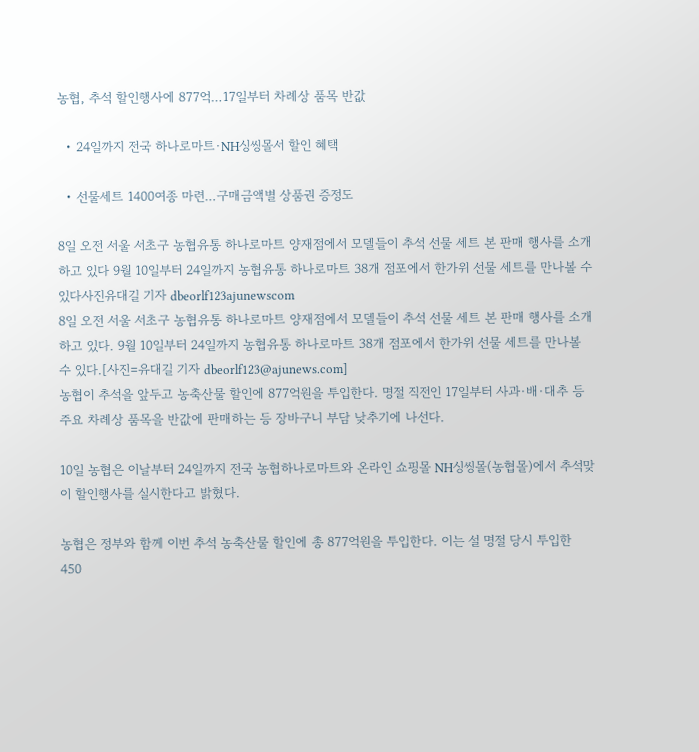농협, 추석 할인행사에 877억…17일부터 차례상 품목 반값

  • 24일까지 전국 하나로마트·NH싱씽몰서 할인 혜택

  • 선물세트 1400여종 마련…구매금액별 상품권 증정도

8일 오전 서울 서초구 농협유통 하나로마트 양재점에서 모델들이 추석 선물 세트 본 판매 행사를 소개하고 있다 9월 10일부터 24일까지 농협유통 하나로마트 38개 점포에서 한가위 선물 세트를 만나볼 수 있다사진유대길 기자 dbeorlf123ajunewscom
8일 오전 서울 서초구 농협유통 하나로마트 양재점에서 모델들이 추석 선물 세트 본 판매 행사를 소개하고 있다. 9월 10일부터 24일까지 농협유통 하나로마트 38개 점포에서 한가위 선물 세트를 만나볼 수 있다.[사진=유대길 기자 dbeorlf123@ajunews.com]
농협이 추석을 앞두고 농축산물 할인에 877억원을 투입한다. 명절 직전인 17일부터 사과·배·대추 등 주요 차례상 품목을 반값에 판매하는 등 장바구니 부담 낮추기에 나선다.

10일 농협은 이날부터 24일까지 전국 농협하나로마트와 온라인 쇼핑몰 NH싱씽몰(농협몰)에서 추석맞이 할인행사를 실시한다고 밝혔다.

농협은 정부와 함께 이번 추석 농축산물 할인에 총 877억원을 투입한다. 이는 설 명절 당시 투입한 450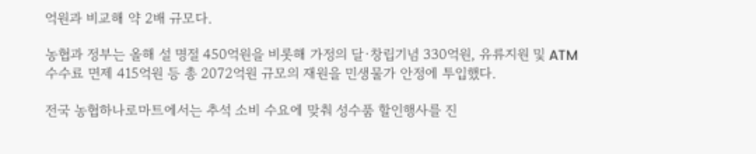억원과 비교해 약 2배 규모다.

농협과 정부는 올해 설 명절 450억원을 비롯해 가정의 달·창립기념 330억원, 유류지원 및 ATM 수수료 면제 415억원 등 총 2072억원 규모의 재원을 민생물가 안정에 투입했다.

전국 농협하나로마트에서는 추석 소비 수요에 맞춰 성수품 할인행사를 진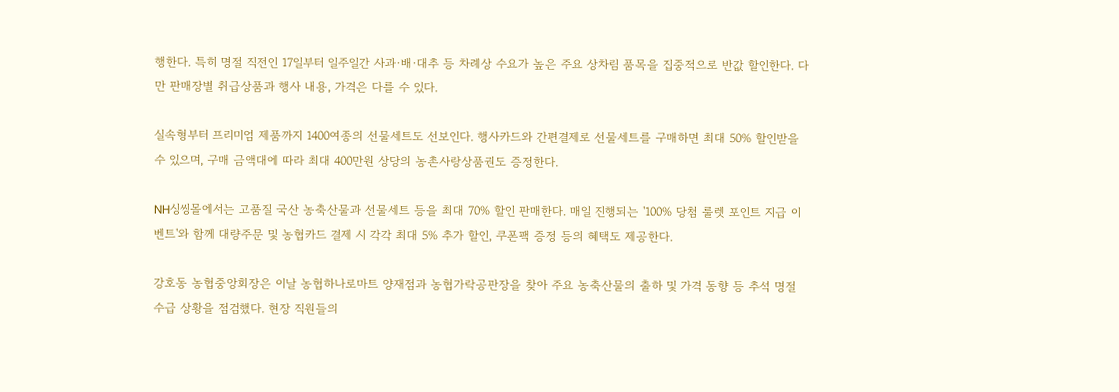행한다. 특히 명절 직전인 17일부터 일주일간 사과·배·대추 등 차례상 수요가 높은 주요 상차림 품목을 집중적으로 반값 할인한다. 다만 판매장별 취급상품과 행사 내용, 가격은 다를 수 있다.

실속형부터 프리미엄 제품까지 1400여종의 선물세트도 선보인다. 행사카드와 간편결제로 선물세트를 구매하면 최대 50% 할인받을 수 있으며, 구매 금액대에 따라 최대 400만원 상당의 농촌사랑상품권도 증정한다.

NH싱씽몰에서는 고품질 국산 농축산물과 선물세트 등을 최대 70% 할인 판매한다. 매일 진행되는 '100% 당첨 룰렛 포인트 지급 이벤트'와 함께 대량주문 및 농협카드 결제 시 각각 최대 5% 추가 할인, 쿠폰팩 증정 등의 혜택도 제공한다.

강호동 농협중앙회장은 이날 농협하나로마트 양재점과 농협가락공판장을 찾아 주요 농축산물의 출하 및 가격 동향 등 추석 명절 수급 상황을 점검했다. 현장 직원들의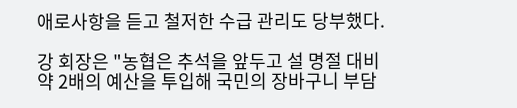애로사항을 듣고 철저한 수급 관리도 당부했다.

강 회장은 "농협은 추석을 앞두고 설 명절 대비 약 2배의 예산을 투입해 국민의 장바구니 부담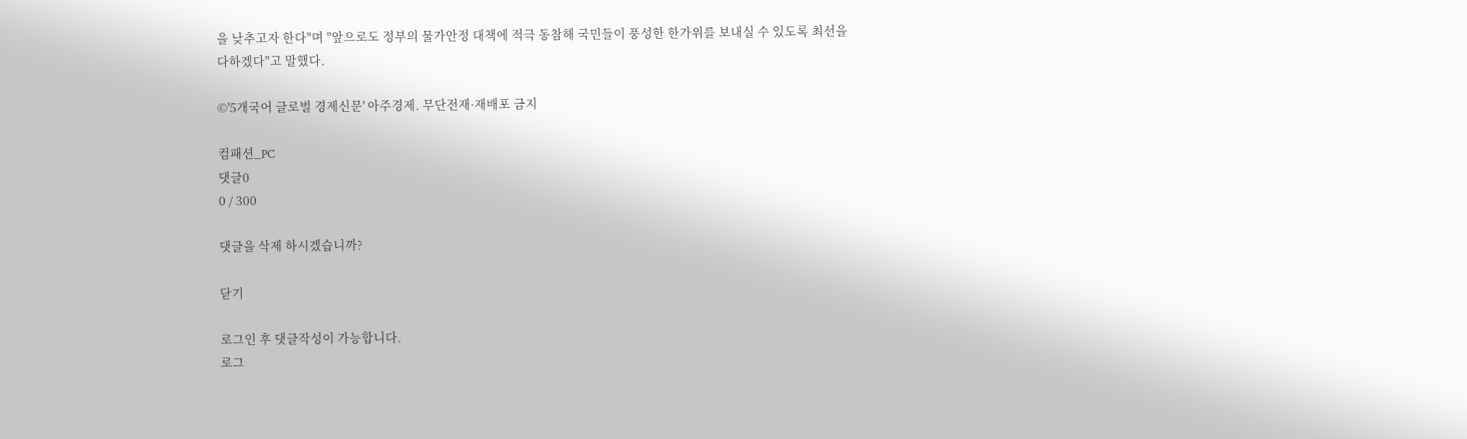을 낮추고자 한다"며 "앞으로도 정부의 물가안정 대책에 적극 동참해 국민들이 풍성한 한가위를 보내실 수 있도록 최선을 다하겠다"고 말했다.

©'5개국어 글로벌 경제신문' 아주경제. 무단전재·재배포 금지

컴패션_PC
댓글0
0 / 300

댓글을 삭제 하시겠습니까?

닫기

로그인 후 댓글작성이 가능합니다.
로그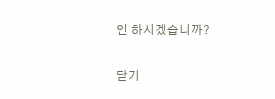인 하시겠습니까?

닫기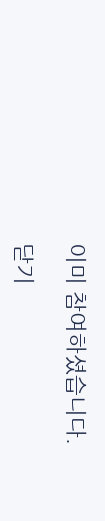이미 참여하셨습니다.

닫기